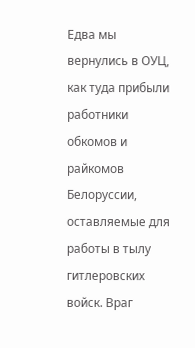Едва мы вернулись в ОУЦ, как туда прибыли работники обкомов и райкомов Белоруссии, оставляемые для работы в тылу гитлеровских войск. Враг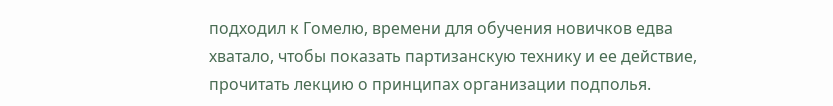подходил к Гомелю, времени для обучения новичков едва хватало, чтобы показать партизанскую технику и ее действие, прочитать лекцию о принципах организации подполья.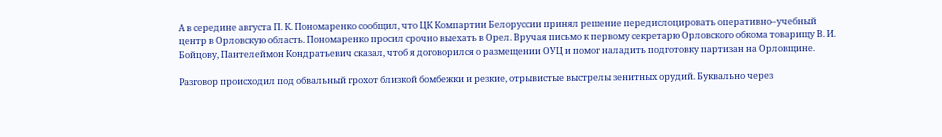А в середине августа П. К. Пономаренко сообщил, что ЦК Компартии Белоруссии принял решение передислоцировать оперативно–учебный центр в Орловскую область. Пономаренко просил срочно выехать в Орел. Вручая письмо к первому секретарю Орловского обкома товарищу В. И. Бойцову, Пантелеймон Кондратьевич сказал, чтоб я договорился о размещении ОУЦ и помог наладить подготовку партизан на Орловщине.

Разговор происходил под обвальный грохот близкой бомбежки и резкие, отрывистые выстрелы зенитных орудий. Буквально через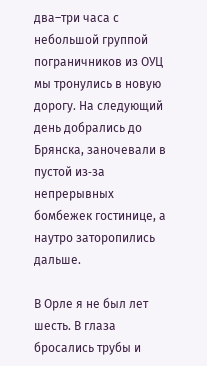два–три часа с небольшой группой пограничников из ОУЦ мы тронулись в новую дорогу. На следующий день добрались до Брянска, заночевали в пустой из‑за непрерывных бомбежек гостинице, а наутро заторопились дальше.

В Орле я не был лет шесть. В глаза бросались трубы и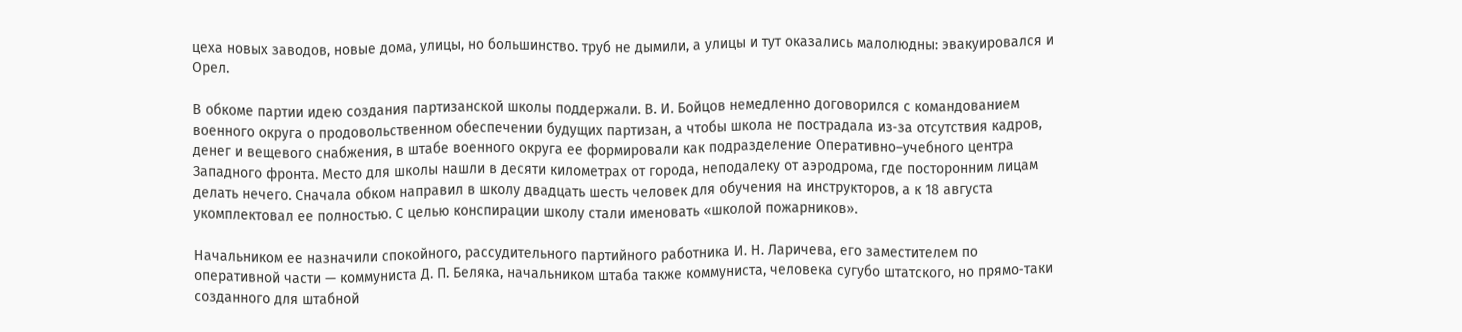цеха новых заводов, новые дома, улицы, но большинство. труб не дымили, а улицы и тут оказались малолюдны: эвакуировался и Орел.

В обкоме партии идею создания партизанской школы поддержали. В. И. Бойцов немедленно договорился с командованием военного округа о продовольственном обеспечении будущих партизан, а чтобы школа не пострадала из‑за отсутствия кадров, денег и вещевого снабжения, в штабе военного округа ее формировали как подразделение Оперативно–учебного центра Западного фронта. Место для школы нашли в десяти километрах от города, неподалеку от аэродрома, где посторонним лицам делать нечего. Сначала обком направил в школу двадцать шесть человек для обучения на инструкторов, а к 18 августа укомплектовал ее полностью. С целью конспирации школу стали именовать «школой пожарников».

Начальником ее назначили спокойного, рассудительного партийного работника И. Н. Ларичева, его заместителем по оперативной части — коммуниста Д. П. Беляка, начальником штаба также коммуниста, человека сугубо штатского, но прямо‑таки созданного для штабной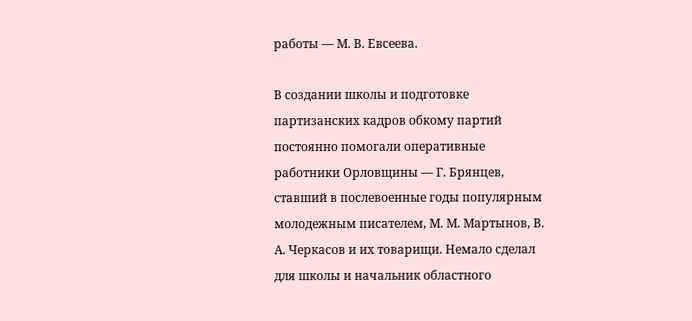работы — М. В. Евсеева.

В создании школы и подготовке партизанских кадров обкому партий постоянно помогали оперативные работники Орловщины — Г. Брянцев, ставший в послевоенные годы популярным молодежным писателем, М. М. Мартынов, В. А. Черкасов и их товарищи. Немало сделал для школы и начальник областного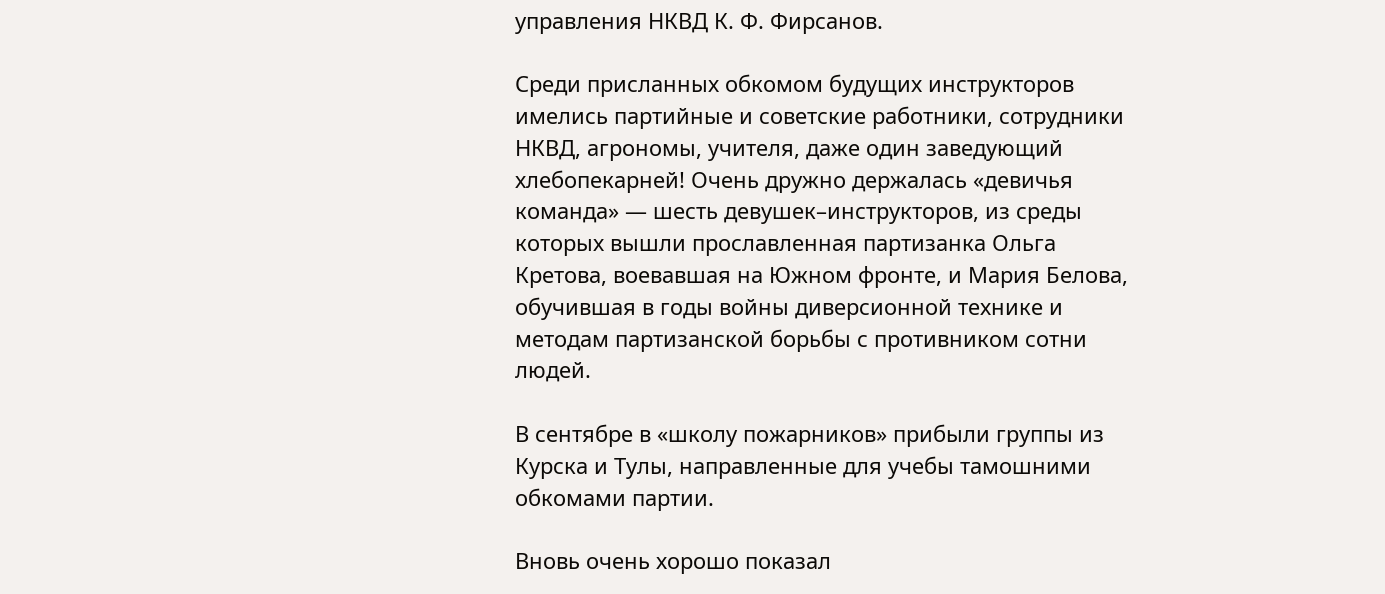управления НКВД К. Ф. Фирсанов.

Среди присланных обкомом будущих инструкторов имелись партийные и советские работники, сотрудники НКВД, агрономы, учителя, даже один заведующий хлебопекарней! Очень дружно держалась «девичья команда» — шесть девушек–инструкторов, из среды которых вышли прославленная партизанка Ольга Кретова, воевавшая на Южном фронте, и Мария Белова, обучившая в годы войны диверсионной технике и методам партизанской борьбы с противником сотни людей.

В сентябре в «школу пожарников» прибыли группы из Курска и Тулы, направленные для учебы тамошними обкомами партии.

Вновь очень хорошо показал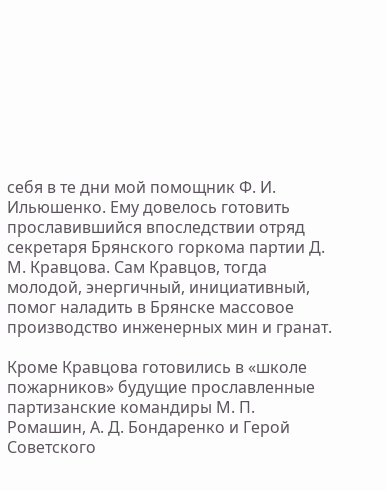себя в те дни мой помощник Ф. И. Ильюшенко. Ему довелось готовить прославившийся впоследствии отряд секретаря Брянского горкома партии Д. М. Кравцова. Сам Кравцов, тогда молодой, энергичный, инициативный, помог наладить в Брянске массовое производство инженерных мин и гранат.

Кроме Кравцова готовились в «школе пожарников» будущие прославленные партизанские командиры М. П. Ромашин, А. Д. Бондаренко и Герой Советского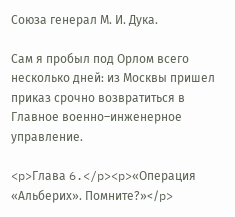Союза генерал М. И. Дука.

Сам я пробыл под Орлом всего несколько дней: из Москвы пришел приказ срочно возвратиться в Главное военно–инженерное управление.

<p>Глава 6.</p><p>«Операция «Альберих». Помните?»</p>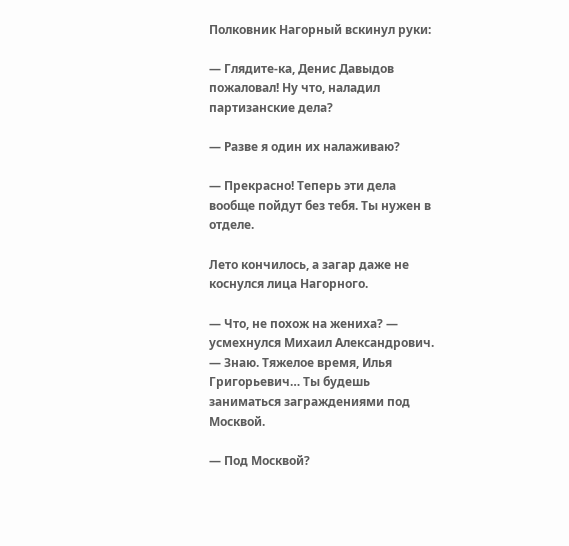Полковник Нагорный вскинул руки:

— Глядите‑ка, Денис Давыдов пожаловал! Ну что, наладил партизанские дела?

— Разве я один их налаживаю?

— Прекрасно! Теперь эти дела вообще пойдут без тебя. Ты нужен в отделе.

Лето кончилось, а загар даже не коснулся лица Нагорного.

— Что, не похож на жениха? — усмехнулся Михаил Александрович. — Знаю. Тяжелое время, Илья Григорьевич… Ты будешь заниматься заграждениями под Москвой.

— Под Москвой?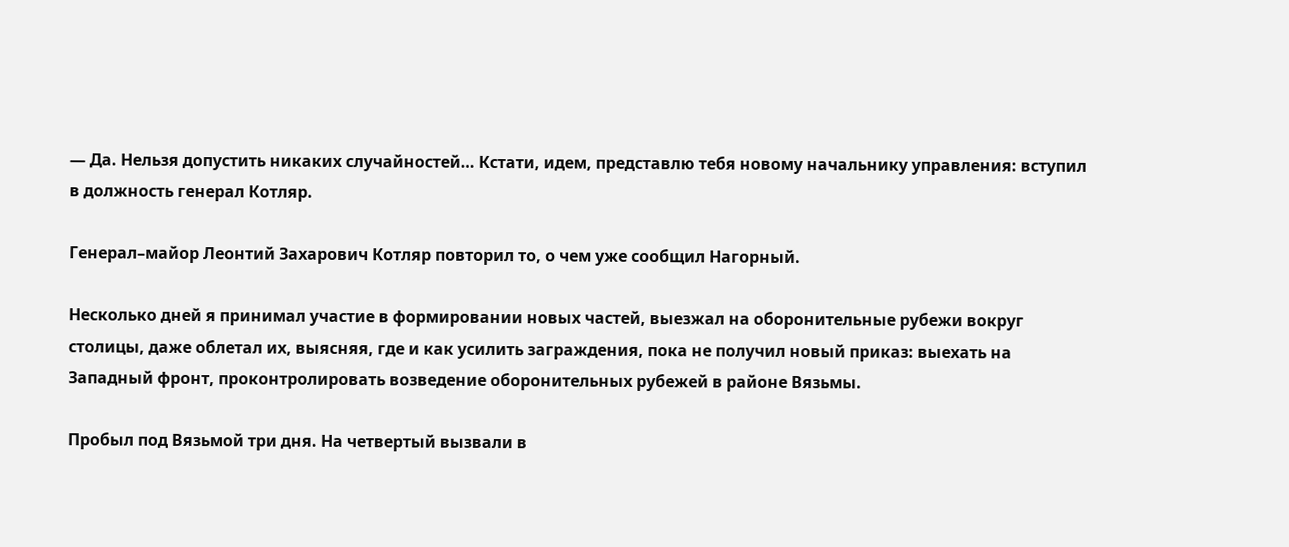— Да. Нельзя допустить никаких случайностей… Кстати, идем, представлю тебя новому начальнику управления: вступил в должность генерал Котляр.

Генерал–майор Леонтий Захарович Котляр повторил то, о чем уже сообщил Нагорный.

Несколько дней я принимал участие в формировании новых частей, выезжал на оборонительные рубежи вокруг столицы, даже облетал их, выясняя, где и как усилить заграждения, пока не получил новый приказ: выехать на Западный фронт, проконтролировать возведение оборонительных рубежей в районе Вязьмы.

Пробыл под Вязьмой три дня. На четвертый вызвали в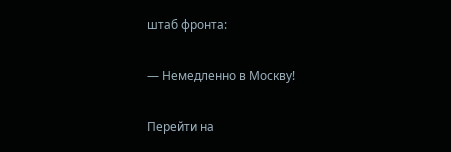штаб фронта:

— Немедленно в Москву!

Перейти на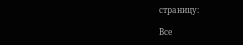страницу:

Все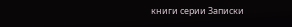книги серии Записки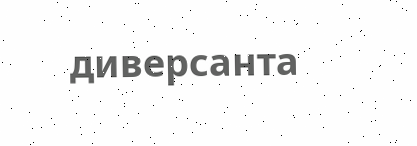диверсанта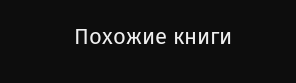Похожие книги